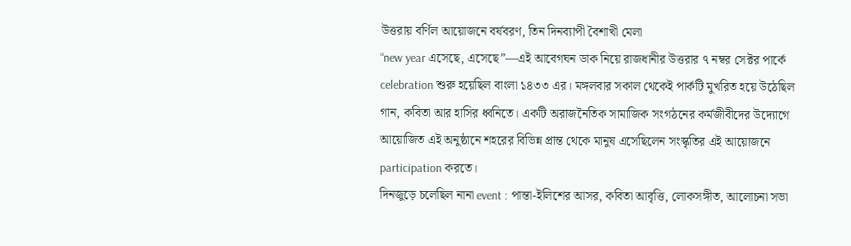উত্তরায় বর্ণিল আয়োজনে বর্ষবরণ, তিন দিনব্যাপী বৈশাখী মেলা
“new year এসেছে, এসেছে”—এই আবেগঘন ডাক নিয়ে রাজধানীর উত্তরার ৭ নম্বর সেক্টর পার্কে celebration শুরু হয়েছিল বাংলা ১৪৩৩ এর। মঙ্গলবার সকাল থেকেই পার্কটি মুখরিত হয়ে উঠেছিল গান, কবিতা আর হাসির ধ্বনিতে। একটি অরাজনৈতিক সামাজিক সংগঠনের কর্মজীবীদের উদ্যোগে আয়োজিত এই অনুষ্ঠানে শহরের বিভিন্ন প্রান্ত থেকে মানুষ এসেছিলেন সংস্কৃতির এই আয়োজনে participation করতে।
দিনজুড়ে চলেছিল নানা event : পান্তা-ইলিশের আসর, কবিতা আবৃত্তি, লোকসঙ্গীত, আলোচনা সভা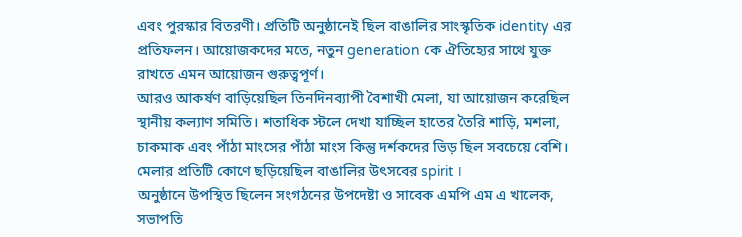এবং পুরস্কার বিতরণী। প্রতিটি অনুষ্ঠানেই ছিল বাঙালির সাংস্কৃতিক identity এর প্রতিফলন। আয়োজকদের মতে, নতুন generation কে ঐতিহ্যের সাথে যুক্ত রাখতে এমন আয়োজন গুরুত্বপূর্ণ।
আরও আকর্ষণ বাড়িয়েছিল তিনদিনব্যাপী বৈশাখী মেলা, যা আয়োজন করেছিল স্থানীয় কল্যাণ সমিতি। শতাধিক স্টলে দেখা যাচ্ছিল হাতের তৈরি শাড়ি, মশলা, চাকমাক এবং পাঁঠা মাংসের পাঁঠা মাংস কিন্তু দর্শকদের ভিড় ছিল সবচেয়ে বেশি। মেলার প্রতিটি কোণে ছড়িয়েছিল বাঙালির উৎসবের spirit ।
অনুষ্ঠানে উপস্থিত ছিলেন সংগঠনের উপদেষ্টা ও সাবেক এমপি এম এ খালেক, সভাপতি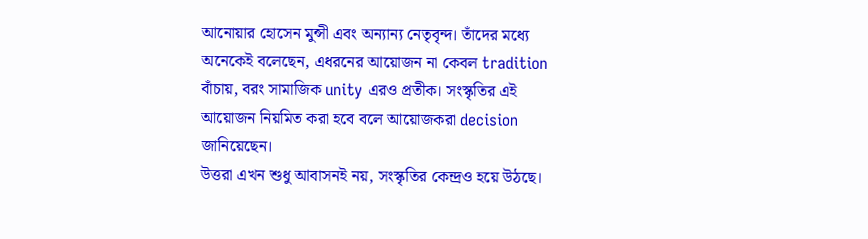আনোয়ার হোসেন মুন্সী এবং অন্যান্য নেতৃবৃন্দ। তাঁদের মধ্যে অনেকেই বলেছেন, এধরনের আয়োজন না কেবল tradition বাঁচায়, বরং সামাজিক unity এরও প্রতীক। সংস্কৃতির এই আয়োজন নিয়মিত করা হবে বলে আয়োজকরা decision জানিয়েছেন।
উত্তরা এখন শুধু আবাসনই নয়, সংস্কৃতির কেন্দ্রও হয়ে উঠছে।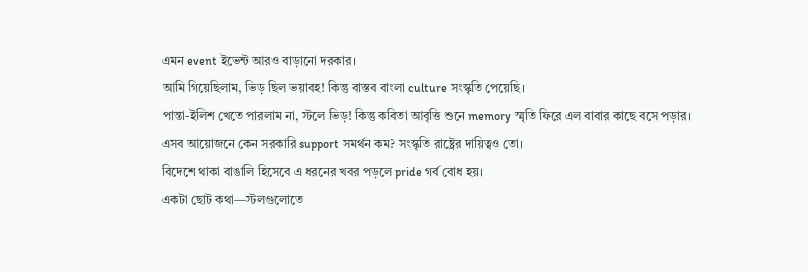এমন event ইভেন্ট আরও বাড়ানো দরকার।
আমি গিয়েছিলাম, ভিড় ছিল ভয়াবহ! কিন্তু বাস্তব বাংলা culture সংস্কৃতি পেয়েছি।
পান্তা-ইলিশ খেতে পারলাম না, স্টলে ভিড়! কিন্তু কবিতা আবৃত্তি শুনে memory স্মৃতি ফিরে এল বাবার কাছে বসে পড়ার।
এসব আয়োজনে কেন সরকারি support সমর্থন কম? সংস্কৃতি রাষ্ট্রের দায়িত্বও তো।
বিদেশে থাকা বাঙালি হিসেবে এ ধরনের খবর পড়লে pride গর্ব বোধ হয়।
একটা ছোট কথা—স্টলগুলোতে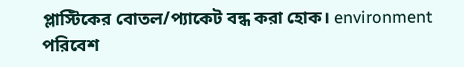প্লাস্টিকের বোতল/প্যাকেট বন্ধ করা হোক। environment পরিবেশ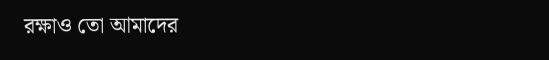রক্ষাও তো আমাদের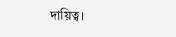দায়িত্ব।